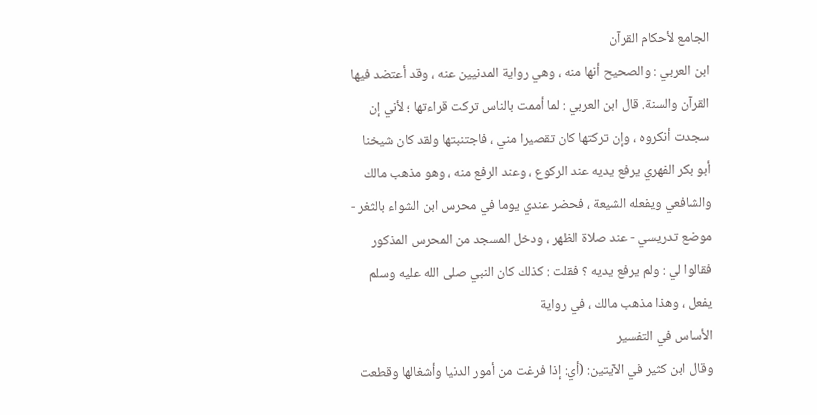الجامع لأحكام القرآن
ابن العربي : والصحيح أنها منه ، وهي رواية المدنيين عنه ، وقد أعتضد فيها القرآن والسنة. قال ابن العربي : لما أممت بالناس تركت قراءتها ؛ لأني إن سجدت أنكروه ، وإن تركتها كان تقصيرا مني ، فاجتنبتها ولقد كان شيخنا أبو بكر الفهري يرفع يديه عند الركوع ، وعند الرفع منه ، وهو مذهب مالك والشافعي ويفعله الشيعة ، فحضر عندي يوما في محرس ابن الشواء بالثغر - موضع تدريسي - عند صلاة الظهر ، ودخل المسجد من المحرس المذكور فقالوا لي : ولم يرفع يديه ؟ فقلت : كذلك كان النبي صلى الله عليه وسلم يفعل ، وهذا مذهب مالك ، في رواية
الأساس في التفسير
وقال ابن كثير في الآيتين: (أي: إذا فرغت من أمور الدنيا وأشغالها وقطعت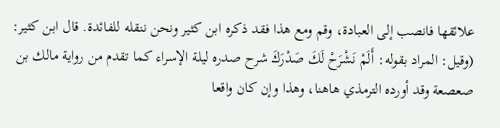علائقها فانصب إلى العبادة، وقم ومع هذا فقد ذكره ابن كثير ونحن ننقله للفائدة. قال ابن كثير: (وقيل: المراد بقوله: أَلَمْ نَشْرَحْ لَكَ صَدْرَكَ شرح صدره ليلة الإسراء كما تقدم من رواية مالك بن صعصعة وقد أورده الترمذي هاهنا، وهذا وإن كان واقعا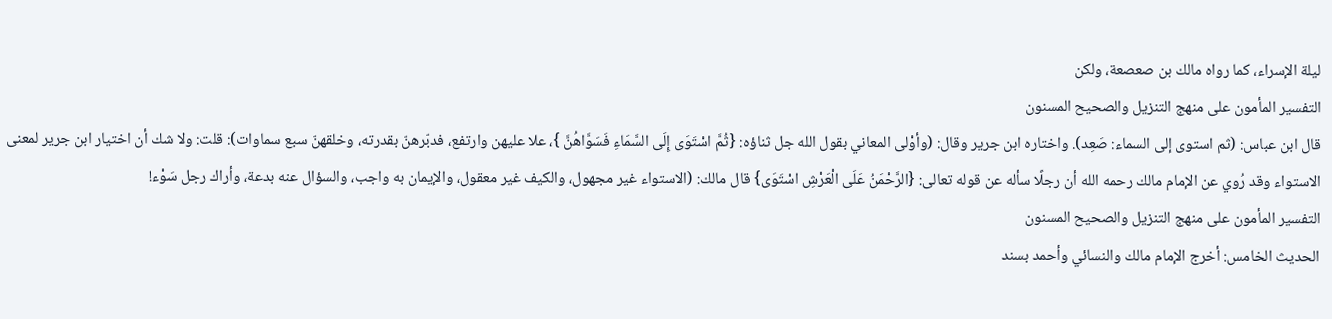ليلة الإسراء، كما رواه مالك بن صعصعة، ولكن
التفسير المأمون على منهج التنزيل والصحيح المسنون
قال ابن عباس: (ثم استوى إلى السماء: صَعِد). واختاره ابن جرير وقال: (وأوْلى المعاني بقول الله جل ثناؤه: {ثُمَّ اسْتَوَى إِلَى السَّمَاءِ فَسَوَّاهُنَّ }، علا عليهن وارتفع، فدبّرهنّ بقدرته، وخلقهنّ سبع سماوات): قلت: ولا شك أن اختيار ابن جرير لمعنى الاستواء وقد رُوي عن الإمام مالك رحمه الله أن رجلًا سأله عن قوله تعالى: {الرَّحْمَنُ عَلَى الْعَرْشِ اسْتَوَى} قال مالك: (الاستواء غير مجهول، والكيف غير معقول، والإيمان به واجب، والسؤال عنه بدعة، وأراك رجل سَوْء!
التفسير المأمون على منهج التنزيل والصحيح المسنون
الحديث الخامس: أخرج الإمام مالك والنسائي وأحمد بسند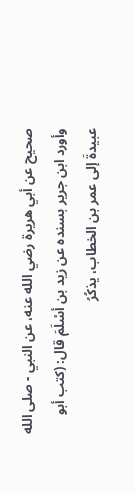صحيح عن أبي هريرة رضي الله عنه، عن النبي - صلى الله وأورد ابن جرير بسنده عن زيد بن أسْلَمَ قال: (كتب أبو عبيدةَ إلى عمر بن الخطاب، يذكُرُ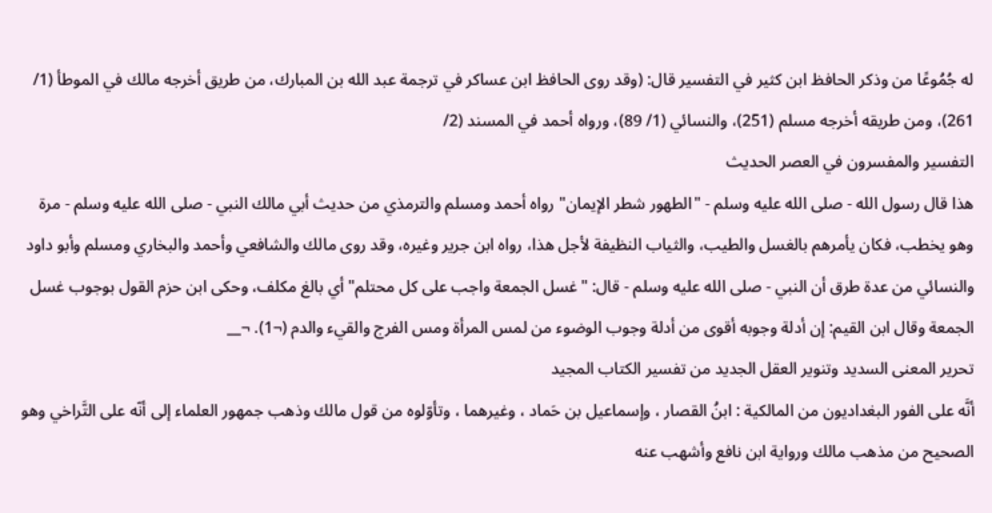له جُمُوعًا من وذكر الحافظ ابن كثير في التفسير قال: (وقد روى الحافظ ابن عساكر في ترجمة عبد الله بن المبارك، من طريق أخرجه مالك في الموطأ (1/ 261)، ومن طريقه أخرجه مسلم (251)، والنسائي (1/ 89)، ورواه أحمد في المسند (2/
التفسير والمفسرون في العصر الحديث
هذا قال رسول الله - صلى الله عليه وسلم - "الطهور شطر الإيمان" رواه أحمد ومسلم والترمذي من حديث أبي مالك النبي - صلى الله عليه وسلم - مرة وهو يخطب، فكان يأمرهم بالغسل والطيب، والثياب النظيفة لأجل هذا، رواه ابن جرير وغيره، وقد روى مالك والشافعي وأحمد والبخاري ومسلم وأبو داود والنسائي من عدة طرق أن النبي - صلى الله عليه وسلم - قال: "غسل الجمعة واجب على كل محتلم" أي بالغ مكلف، وحكى ابن حزم القول بوجوب غسل الجمعة وقال ابن القيم: إن أدلة وجوبه أقوى من أدلة وجوب الوضوء من لمس المرأة ومس الفرج والقيء والدم (¬1). ¬__
تحرير المعنى السديد وتنوير العقل الجديد من تفسير الكتاب المجيد
أنَّه على الفور البغداديون من المالكية : ابنُ القصار ، وإسماعيل بن حَماد ، وغيرهما ، وتأوّلوه من قول مالك وذهب جمهور العلماء إلى أنّه على التَّراخي وهو الصحيح من مذهب مالك ورواية ابن نافع وأشهب عنه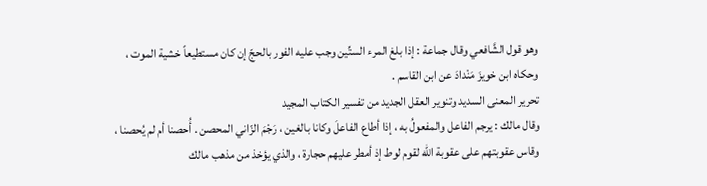وهو قول الشَّافعي وقال جماعة : إذا بلغ المرء الستِّين وجب عليه الفور بالحجّ إن كان مستطيعاً خشية الموت ، وحكاه ابن خويزَ مَنْدادَ عن ابن القاسم .
تحرير المعنى السديد وتنوير العقل الجديد من تفسير الكتاب المجيد
وقال مالك : يرجم الفاعل والمفعولُ به ، إذا أطاع الفاعلَ وكانا بالغين ، رَجْمَ الزّاني المحصن . أُحصنا أم لم يُحصنا ، وقاس عقوبتهم على عقوبة الله لقوم لوط إذ أمطر عليهم حجارة ، والذي يؤخذ من مذهب مالك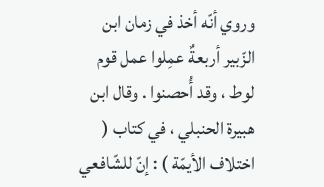وروي أنّه أخذ في زمان ابن الزّبير أربعةٌ عمِلوا عمل قوم لوط ، وقد أُحصنوا . وقال ابن هبيرة الحنبلي ، في كتاب ( اختلاف الأيمّة ) : إنّ للشّافعي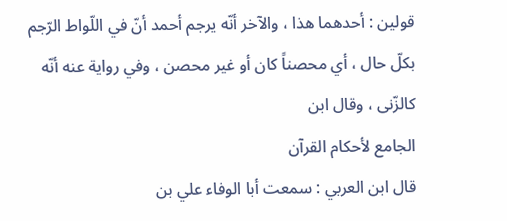قولين : أحدهما هذا ، والآخر أنّه يرجم أحمد أنّ في اللّواط الرّجم بكلّ حال ، أي محصناً كان أو غير محصن ، وفي رواية عنه أنّه كالزّنى ، وقال ابن
الجامع لأحكام القرآن
قال ابن العربي : سمعت أبا الوفاء علي بن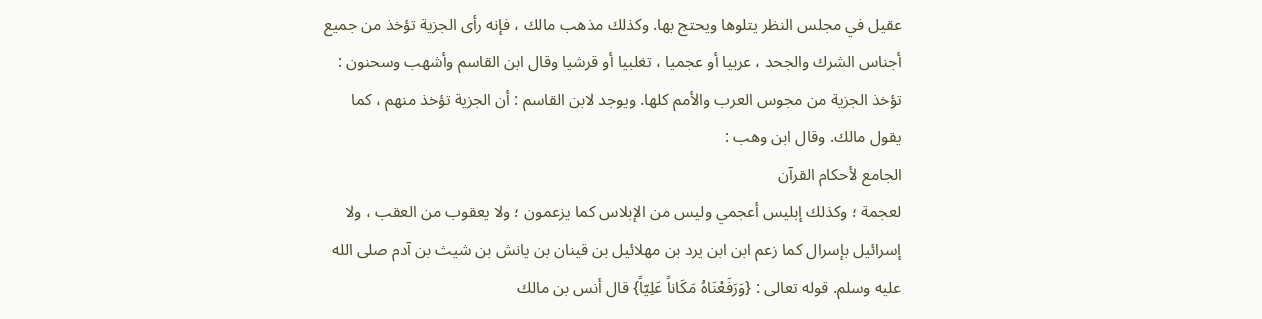عقيل في مجلس النظر يتلوها ويحتج بها. وكذلك مذهب مالك ، فإنه رأى الجزية تؤخذ من جميع أجناس الشرك والجحد ، عربيا أو عجميا ، تغلبيا أو قرشيا وقال ابن القاسم وأشهب وسحنون : تؤخذ الجزية من مجوس العرب والأمم كلها. ويوجد لابن القاسم : أن الجزية تؤخذ منهم ، كما يقول مالك. وقال ابن وهب :
الجامع لأحكام القرآن
لعجمة ؛ وكذلك إبليس أعجمي وليس من الإبلاس كما يزعمون ؛ ولا يعقوب من العقب ، ولا إسرائيل بإسرال كما زعم ابن ابن يرد بن مهلائيل بن قينان بن يانش بن شيث بن آدم صلى الله عليه وسلم. قوله تعالى : {وَرَفَعْنَاهُ مَكَاناً عَلِيّاً} قال أنس بن مالك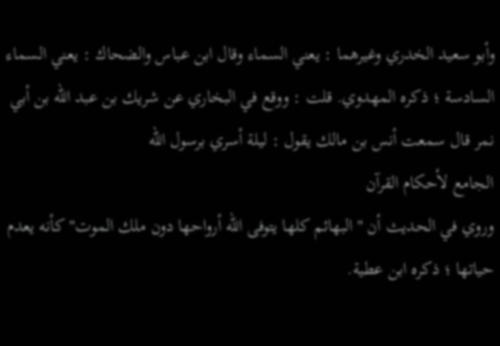وأبو سعيد الخدري وغيرهما : يعني السماء وقال ابن عباس والضحاك : يعني السماء السادسة ؛ ذكره المهدوي. قلت : ووقع في البخاري عن شريك بن عبد الله بن أبي نمر قال سمعت أنس بن مالك يقول : ليلة أسري برسول الله
الجامع لأحكام القرآن
وروي في الحديث أن "البهائم كلها يتوفى الله أرواحها دون ملك الموت" كأنه يعدم حياتها ؛ ذكره ابن عطية.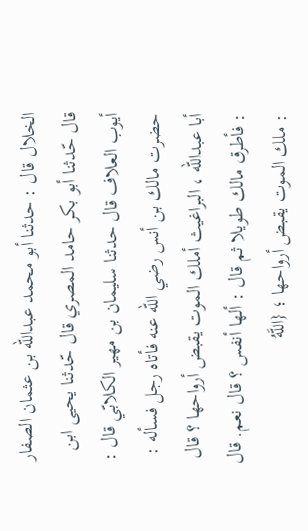الخلال قال : حدثنا أبو محمد عبدالله بن عثمان الصفار قال حّدثنا أبو بكر حامد المصري قال حّدثنا يحيى ابن أيوب العلاف قال حدثنا سليمان بن مهير الكلابّي قال : حضرت مالك بن أنس رضي الله عنه فأتاه رجل فسأله : أبا عبدالله ، البراغيث أملك الموت يقبض أرواحها ؟ قال : فأطرق مالك طويلا ثم قال : ألها أنفس ؟ قال نعم. قال : ملك الموت يقبض أرواحها ؛ {اللَّهُ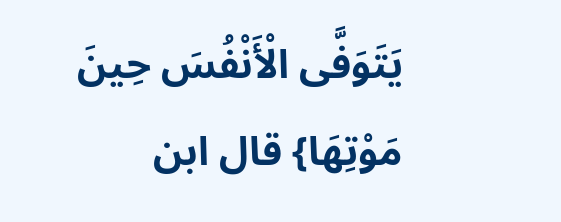يَتَوَفَّى الْأَنْفُسَ حِينَ مَوْتِهَا} قال ابن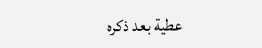عطية بعد ذكره